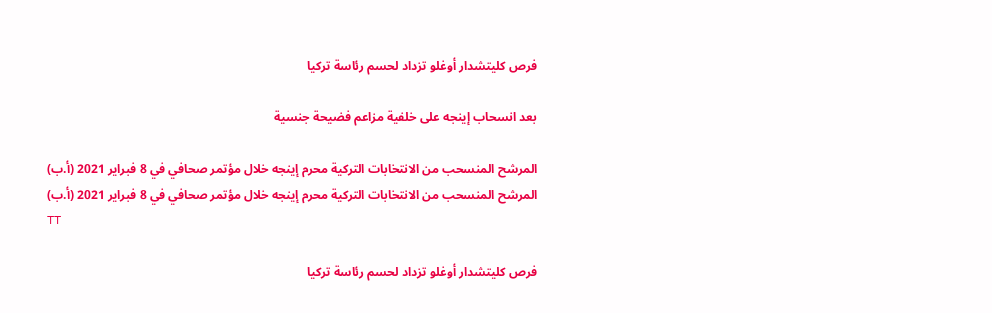فرص كليتشدار أوغلو تزداد لحسم رئاسة تركيا

بعد انسحاب إينجه على خلفية مزاعم فضيحة جنسية

المرشح المنسحب من الانتخابات التركية محرم إينجه خلال مؤتمر صحافي في 8 فبراير 2021 (أ.ب)
المرشح المنسحب من الانتخابات التركية محرم إينجه خلال مؤتمر صحافي في 8 فبراير 2021 (أ.ب)
TT

فرص كليتشدار أوغلو تزداد لحسم رئاسة تركيا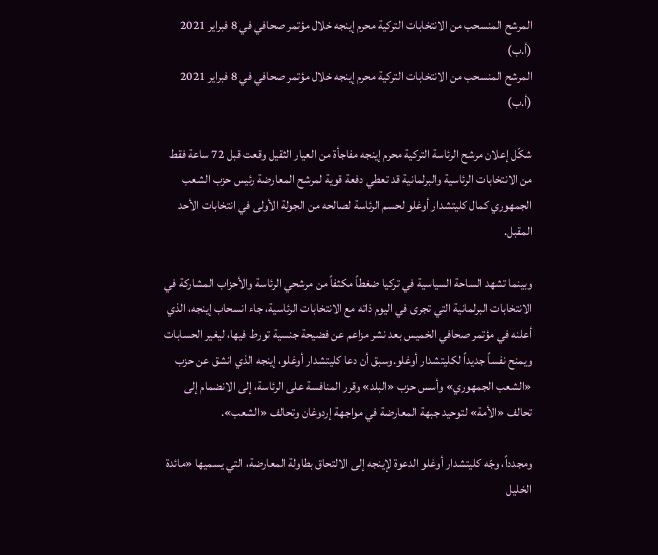المرشح المنسحب من الانتخابات التركية محرم إينجه خلال مؤتمر صحافي في 8 فبراير 2021 (أ.ب)
المرشح المنسحب من الانتخابات التركية محرم إينجه خلال مؤتمر صحافي في 8 فبراير 2021 (أ.ب)

شكّل إعلان مرشح الرئاسة التركية محرم إينجه مفاجأة من العيار الثقيل وقعت قبل 72 ساعة فقط من الانتخابات الرئاسية والبرلمانية قد تعطي دفعة قوية لمرشح المعارضة رئيس حزب الشعب الجمهوري كمال كليتشدار أوغلو لحسم الرئاسة لصالحه من الجولة الأولى في انتخابات الأحد المقبل.

وبينما تشهد الساحة السياسية في تركيا ضغطاً مكثفاً من مرشحي الرئاسة والأحزاب المشاركة في الانتخابات البرلمانية التي تجرى في اليوم ذاته مع الانتخابات الرئاسية، جاء انسحاب إينجه، الذي أعلنه في مؤتمر صحافي الخميس بعد نشر مزاعم عن فضيحة جنسية تورط فيها، ليغير الحسابات ويمنح نفساً جديداً لكليتشدار أوغلو.وسبق أن دعا كليتشدار أوغلو، إينجه الذي انشق عن حزب «الشعب الجمهوري» وأسس حزب «البلد» وقرر المنافسة على الرئاسة، إلى الانضمام إلى تحالف «الأمة» لتوحيد جبهة المعارضة في مواجهة إردوغان وتحالف «الشعب».

ومجدداً، وجّه كليتشدار أوغلو الدعوة لإينجه إلى الالتحاق بطاولة المعارضة، التي يسميها «مائدة الخليل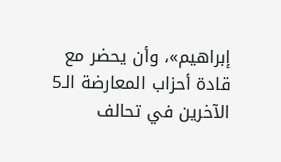إبراهيم»، وأن يحضر مع قادة أحزاب المعارضة الـ5 الآخرين في تحالف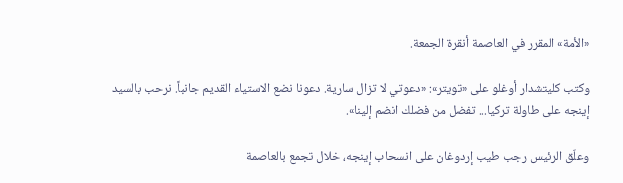«الأمة» المقرر في العاصمة أنقرة الجمعة.

وكتب كليتشدار أوغلو على «تويتر»: «دعوتي لا تزال سارية. دعونا نضع الاستياء القديم جانباً. نرحب بالسيد إينجه على طاولة تركيا... تفضل من فضلك انضم إلينا».

وعلّق الرئيس رجب طيب إردوغان على انسحاب إينجه، خلال تجمع بالعاصمة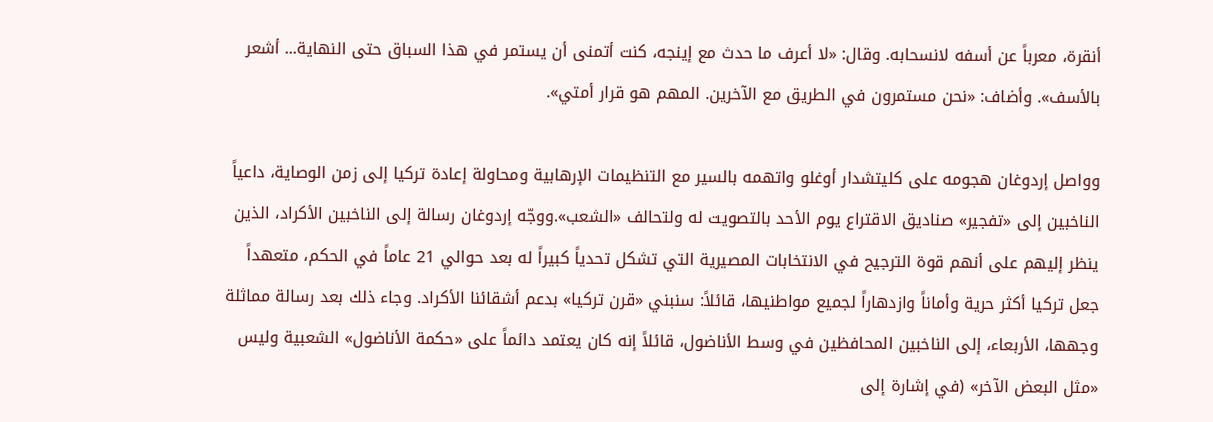أنقرة، معرباً عن أسفه لانسحابه. وقال: «لا أعرف ما حدث مع إينجه، كنت أتمنى أن يستمر في هذا السباق حتى النهاية... أشعر بالأسف». وأضاف: «نحن مستمرون في الطريق مع الآخرين. المهم هو قرار أمتي».

وواصل إردوغان هجومه على كليتشدار أوغلو واتهمه بالسير مع التنظيمات الإرهابية ومحاولة إعادة تركيا إلى زمن الوصاية، داعياً الناخبين إلى «تفجير» صناديق الاقتراع يوم الأحد بالتصويت له ولتحالف «الشعب».ووجّه إردوغان رسالة إلى الناخبين الأكراد، الذين ينظر إليهم على أنهم قوة الترجيح في الانتخابات المصيرية التي تشكل تحدياً كبيراً له بعد حوالي 21 عاماً في الحكم، متعهداً جعل تركيا أكثر حرية وأماناً وازدهاراً لجميع مواطنيها، قائلاً: سنبني «قرن تركيا» بدعم أشقائنا الأكراد. وجاء ذلك بعد رسالة مماثلة وجهها، الأربعاء، إلى الناخبين المحافظين في وسط الأناضول، قائلاً إنه كان يعتمد دائماً على «حكمة الأناضول» الشعبية وليس «مثل البعض الآخر» (في إشارة إلى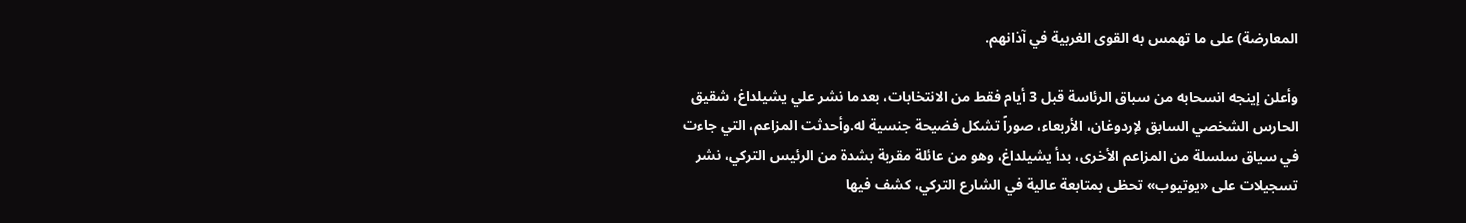المعارضة) على ما تهمس به القوى الغربية في آذانهم.

وأعلن إينجه انسحابه من سباق الرئاسة قبل 3 أيام فقط من الانتخابات، بعدما نشر علي يشيلداغ، شقيق الحارس الشخصي السابق لإردوغان، الأربعاء، صوراً تشكل فضيحة جنسية له.وأحدثت المزاعم، التي جاءت في سياق سلسلة من المزاعم الأخرى، بدأ يشيلداغ، وهو من عائلة مقربة بشدة من الرئيس التركي، نشر تسجيلات على «يوتيوب» تحظى بمتابعة عالية في الشارع التركي، كشف فيها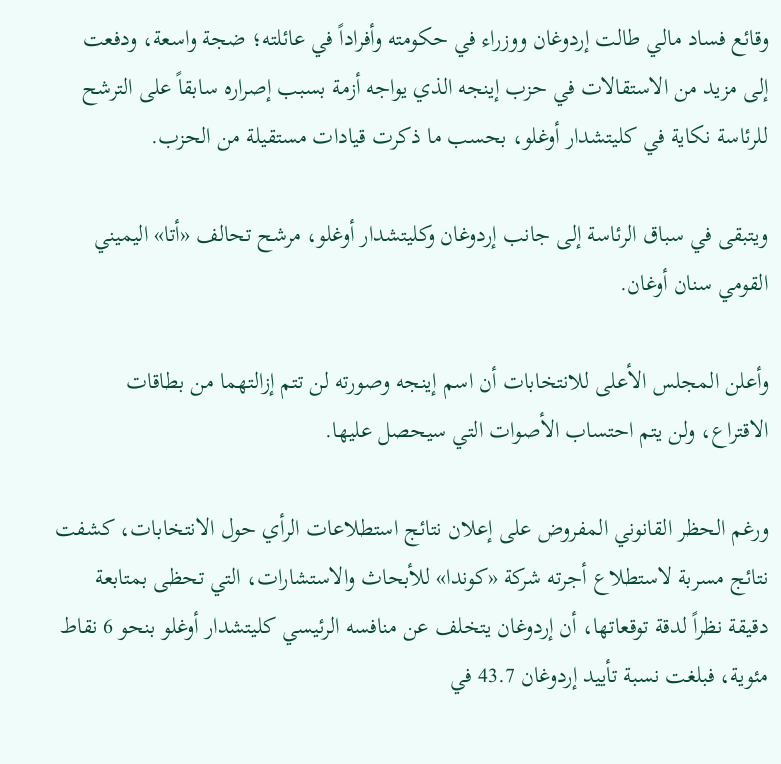وقائع فساد مالي طالت إردوغان ووزراء في حكومته وأفراداً في عائلته؛ ضجة واسعة، ودفعت إلى مزيد من الاستقالات في حزب إينجه الذي يواجه أزمة بسبب إصراره سابقاً على الترشح للرئاسة نكاية في كليتشدار أوغلو، بحسب ما ذكرت قيادات مستقيلة من الحزب.

ويتبقى في سباق الرئاسة إلى جانب إردوغان وكليتشدار أوغلو، مرشح تحالف «أتا» اليميني القومي سنان أوغان.

وأعلن المجلس الأعلى للانتخابات أن اسم إينجه وصورته لن تتم إزالتهما من بطاقات الاقتراع، ولن يتم احتساب الأصوات التي سيحصل عليها.

ورغم الحظر القانوني المفروض على إعلان نتائج استطلاعات الرأي حول الانتخابات، كشفت نتائج مسربة لاستطلاع أجرته شركة «كوندا» للأبحاث والاستشارات، التي تحظى بمتابعة دقيقة نظراً لدقة توقعاتها، أن إردوغان يتخلف عن منافسه الرئيسي كليتشدار أوغلو بنحو 6 نقاط مئوية، فبلغت نسبة تأييد إردوغان 43.7 في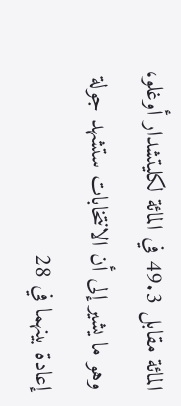المائة مقابل 49.3 في المائة لكليتشدار أوغلو، وهو ما يشير إلى أن الانتخابات ستشهد جولة إعادة بينهما في 28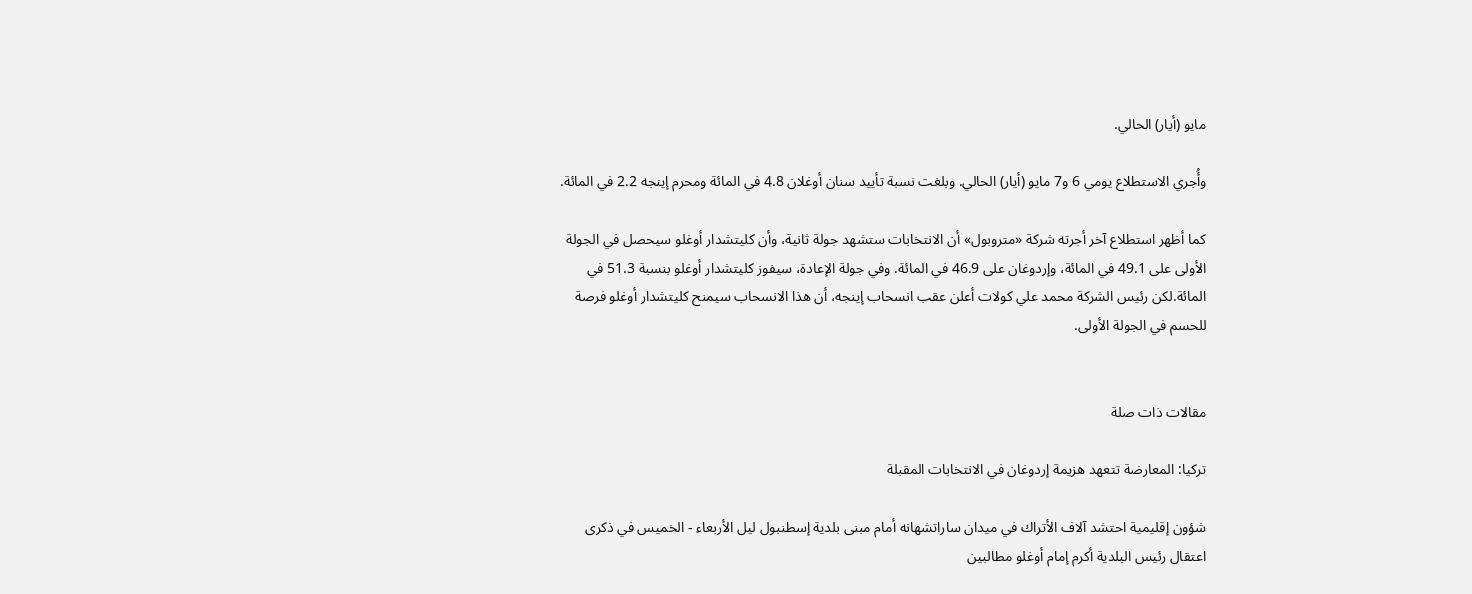مايو (أيار) الحالي.

وأُجري الاستطلاع يومي 6 و7 مايو (أيار) الحالي. وبلغت نسبة تأييد سنان أوغلان 4.8 في المائة ومحرم إينجه 2.2 في المائة.

كما أظهر استطلاع آخر أجرته شركة «متروبول» أن الانتخابات ستشهد جولة ثانية، وأن كليتشدار أوغلو سيحصل في الجولة الأولى على 49.1 في المائة، وإردوغان على 46.9 في المائة. وفي جولة الإعادة، سيفوز كليتشدار أوغلو بنسبة 51.3 في المائة.لكن رئيس الشركة محمد علي كولات أعلن عقب انسحاب إينجه، أن هذا الانسحاب سيمنح كليتشدار أوغلو فرصة للحسم في الجولة الأولى.


مقالات ذات صلة

تركيا: المعارضة تتعهد هزيمة إردوغان في الانتخابات المقبلة

شؤون إقليمية احتشد آلاف الأتراك في ميدان ساراتشهانه أمام مبنى بلدية إسطنبول ليل الأربعاء - الخميس في ذكرى اعتقال رئيس البلدية أكرم إمام أوغلو مطالبين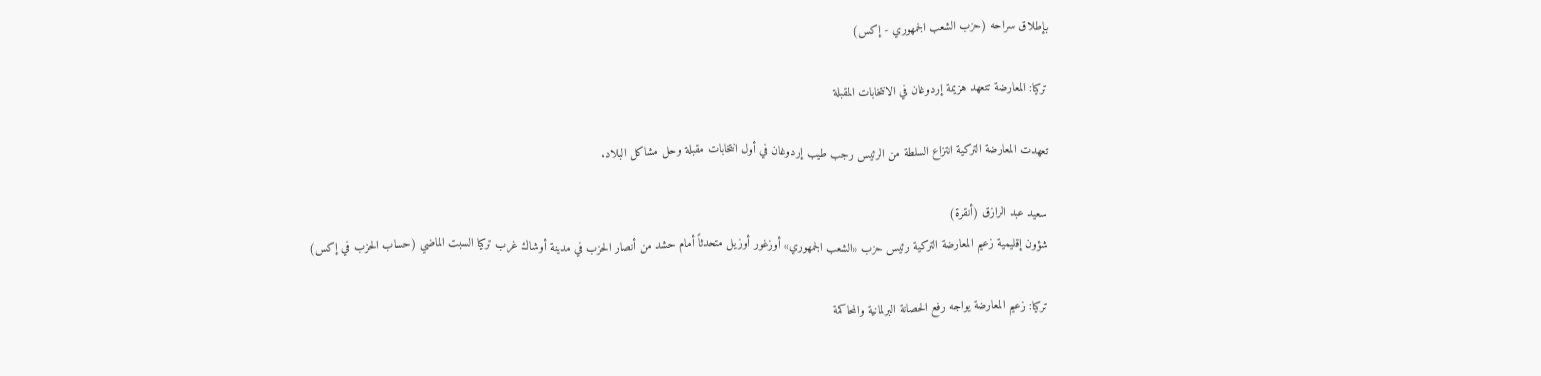بإطلاق سراحه (حزب الشعب الجمهوري - إكس)

تركيا: المعارضة تتعهد هزيمة إردوغان في الانتخابات المقبلة

تعهدت المعارضة التركية انتزاع السلطة من الرئيس رجب طيب إردوغان في أول انتخابات مقبلة وحل مشاكل البلاد.

سعيد عبد الرازق (أنقرة)
شؤون إقليمية زعيم المعارضة التركية رئيس حزب «الشعب الجمهوري» أوزغور أوزيل متحدثاً أمام حشد من أنصار الحزب في مدينة أوشاك غرب تركيا السبت الماضي (حساب الحزب في إكس)

تركيا: زعيم المعارضة يواجه رفع الحصانة البرلمانية والمحاكمة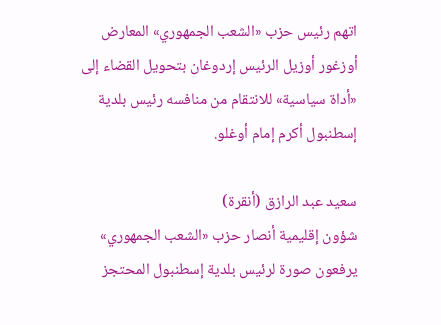اتهم رئيس حزب «الشعب الجمهوري» المعارض أوزغور أوزيل الرئيس إردوغان بتحويل القضاء إلى «أداة سياسية» للانتقام من منافسه رئيس بلدية إسطنبول أكرم إمام أوغلو.

سعيد عبد الرازق (أنقرة)
شؤون إقليمية أنصار حزب «الشعب الجمهوري» يرفعون صورة لرئيس بلدية إسطنبول المحتجز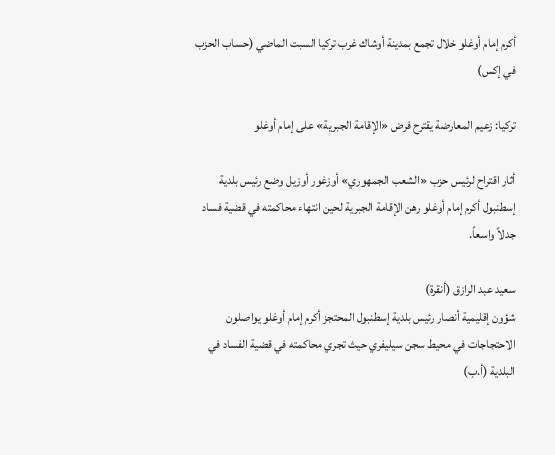أكرم إمام أوغلو خلال تجمع بمدينة أوشاك غرب تركيا السبت الماضي (حساب الحزب في إكس)

تركيا: زعيم المعارضة يقترح فرض «الإقامة الجبرية» على إمام أوغلو

أثار اقتراح لرئيس حزب «الشعب الجمهوري» أوزغور أوزيل وضع رئيس بلدية إسطنبول أكرم إمام أوغلو رهن الإقامة الجبرية لحين انتهاء محاكمته في قضية فساد جدلاً واسعاً.

سعيد عبد الرازق (أنقرة)
شؤون إقليمية أنصار رئيس بلدية إسطنبول المحتجز أكرم إمام أوغلو يواصلون الاحتجاجات في محيط سجن سيليفري حيث تجري محاكمته في قضية الفساد في البلدية (أ.ب)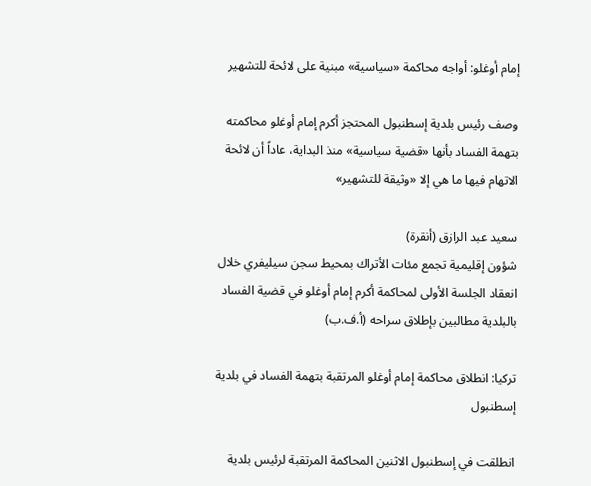إمام أوغلو: أواجه محاكمة «سياسية» مبنية على لائحة للتشهير

وصف رئيس بلدية إسطنبول المحتجز أكرم إمام أوغلو محاكمته بتهمة الفساد بأنها «قضية سياسية» منذ البداية، عاداً أن لائحة الاتهام فيها ما هي إلا «وثيقة للتشهير»

سعيد عبد الرازق (أنقرة)
شؤون إقليمية تجمع مئات الأتراك بمحيط سجن سيليفري خلال انعقاد الجلسة الأولى لمحاكمة أكرم إمام أوغلو في قضية الفساد بالبلدية مطالبين بإطلاق سراحه (أ.ف.ب)

تركيا: انطلاق محاكمة إمام أوغلو المرتقبة بتهمة الفساد في بلدية إسطنبول

انطلقت في إسطنبول الاثنين المحاكمة المرتقبة لرئيس بلدية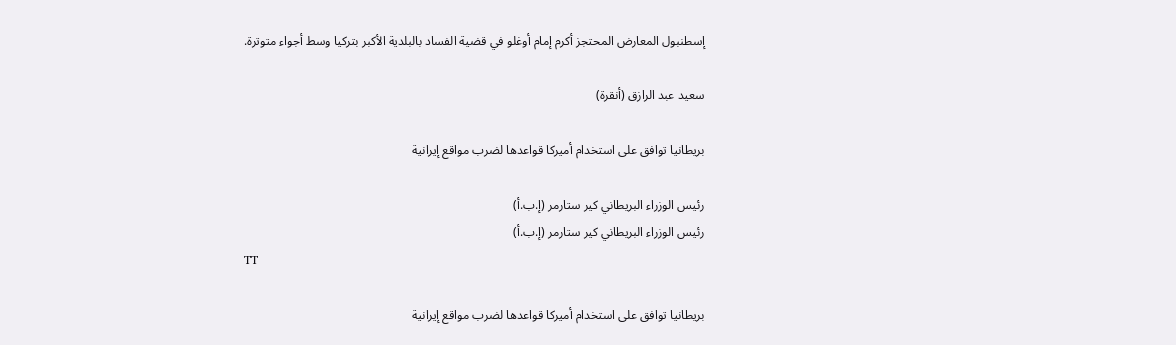إسطنبول المعارض المحتجز أكرم إمام أوغلو في قضية الفساد بالبلدية الأكبر بتركيا وسط أجواء متوترة.

سعيد عبد الرازق (أنقرة)

بريطانيا توافق على استخدام أميركا قواعدها لضرب مواقع إيرانية

رئيس الوزراء البريطاني كير ستارمر (إ.ب.أ)
رئيس الوزراء البريطاني كير ستارمر (إ.ب.أ)
TT

بريطانيا توافق على استخدام أميركا قواعدها لضرب مواقع إيرانية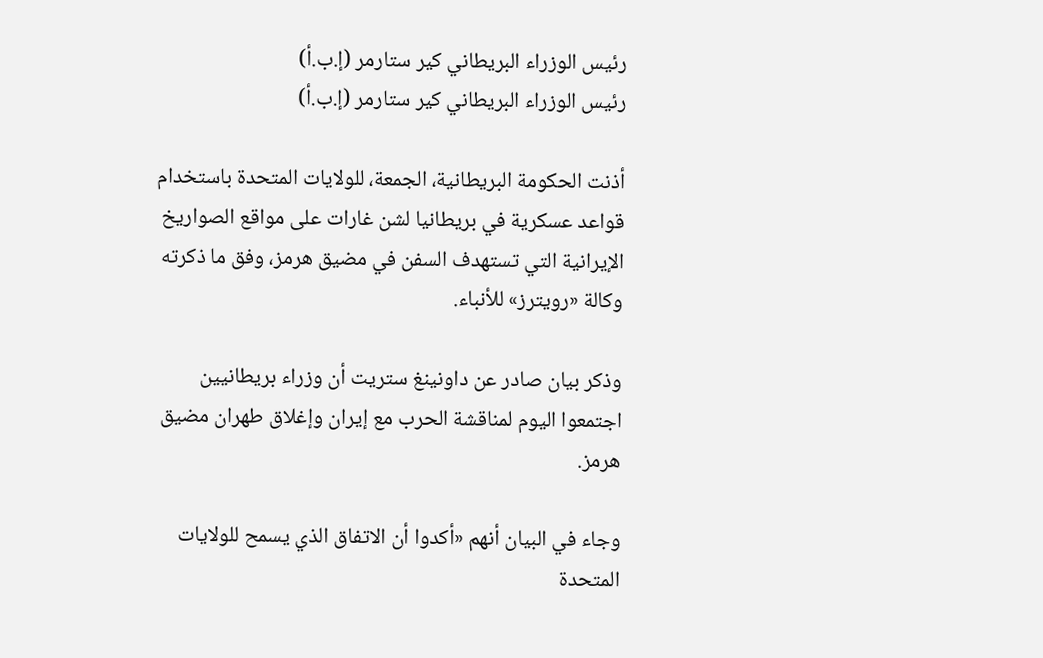رئيس الوزراء البريطاني كير ستارمر (إ.ب.أ)
رئيس الوزراء البريطاني كير ستارمر (إ.ب.أ)

أذنت الحكومة البريطانية، الجمعة، للولايات المتحدة باستخدام قواعد عسكرية في بريطانيا لشن غارات على مواقع الصواريخ الإيرانية التي تستهدف السفن في مضيق هرمز، وفق ما ذكرته وكالة «رويترز» للأنباء.

وذكر بيان صادر عن داونينغ ستريت أن وزراء بريطانيين اجتمعوا اليوم لمناقشة الحرب مع إيران وإغلاق طهران مضيق هرمز.

وجاء في البيان أنهم «أكدوا أن الاتفاق الذي يسمح للولايات المتحدة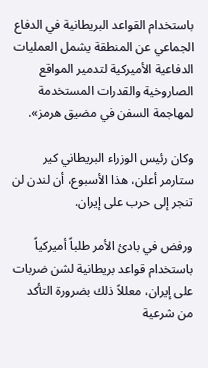باستخدام القواعد البريطانية في الدفاع الجماعي عن المنطقة يشمل العمليات الدفاعية الأميركية لتدمير المواقع الصاروخية والقدرات المستخدمة لمهاجمة السفن في مضيق هرمز».

وكان رئيس الوزراء البريطاني كير ستارمر أعلن، هذا الأسبوع، أن لندن لن تنجر إلى حرب على إيران.

ورفض في بادئ الأمر طلباً أميركياً باستخدام قواعد بريطانية لشن ضربات على إيران، معللاً ذلك بضرورة التأكد من شرعية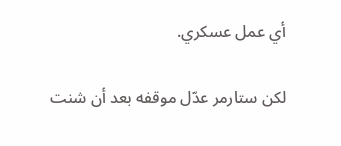أي عمل عسكري.

لكن ستارمر عدّل موقفه بعد أن شنت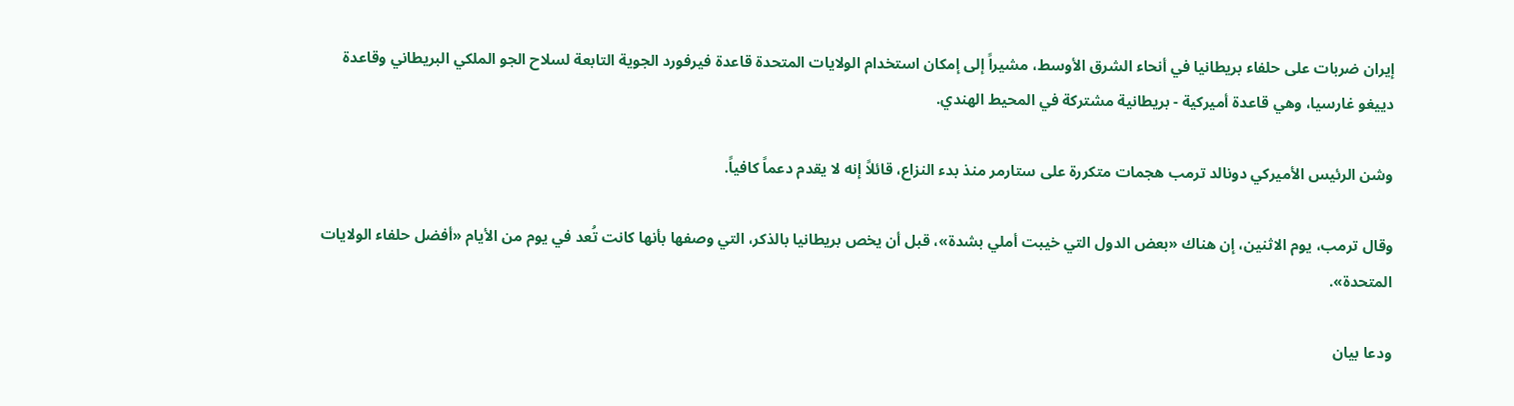إيران ضربات على حلفاء بريطانيا في أنحاء الشرق الأوسط، مشيراً إلى إمكان استخدام الولايات المتحدة قاعدة فيرفورد الجوية التابعة لسلاح الجو الملكي البريطاني وقاعدة دييغو غارسيا، وهي قاعدة أميركية - بريطانية مشتركة في المحيط الهندي.

وشن الرئيس الأميركي دونالد ترمب هجمات متكررة على ستارمر منذ بدء النزاع، قائلاً إنه لا يقدم دعماً كافياً.

وقال ترمب، يوم الاثنين، إن هناك «بعض الدول التي خيبت أملي بشدة»، قبل أن يخص بريطانيا بالذكر، التي وصفها بأنها كانت تُعد في يوم من الأيام «أفضل حلفاء الولايات المتحدة».

ودعا بيان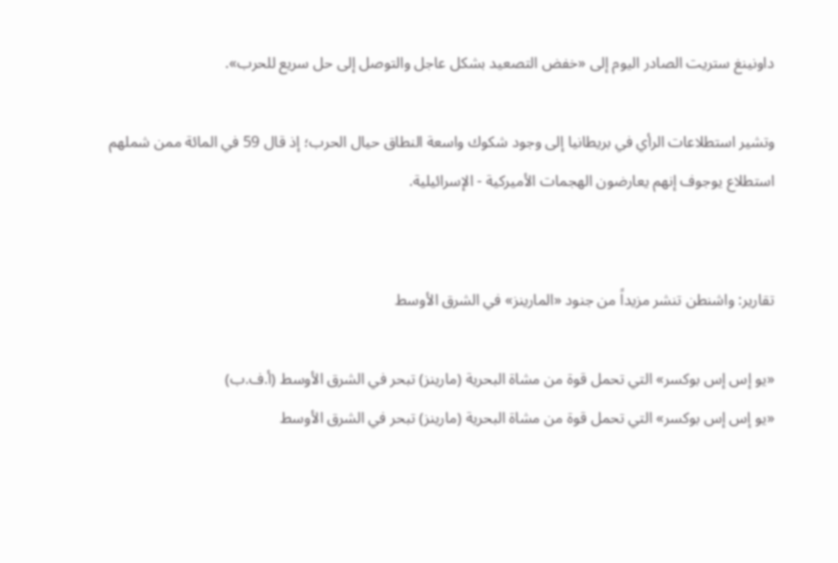داونينغ ستريت الصادر اليوم إلى «خفض التصعيد بشكل عاجل والتوصل إلى حل سريع للحرب».

وتشير استطلاعات الرأي في بريطانيا إلى وجود شكوك واسعة النطاق حيال الحرب؛ إذ قال 59 في المائة ممن شملهم استطلاع يوجوف إنهم يعارضون الهجمات الأميركية - الإسرائيلية.


تقارير: واشنطن تنشر مزيداً من جنود «المارينز» في الشرق الأوسط

«يو إس إس بوكسر» التي تحمل قوة من مشاة البحرية (مارينز) تبحر في الشرق الأوسط (أ.ف.ب)
«يو إس إس بوكسر» التي تحمل قوة من مشاة البحرية (مارينز) تبحر في الشرق الأوسط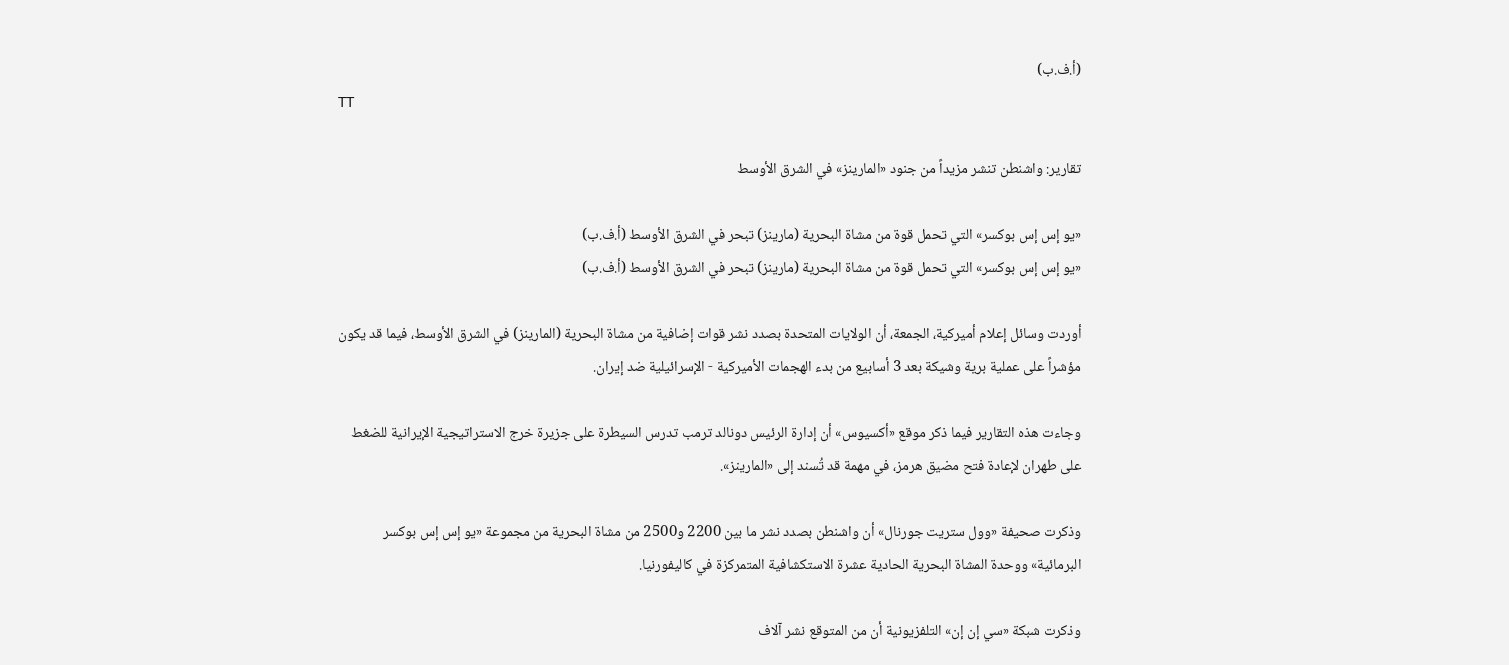(أ.ف.ب)
TT

تقارير: واشنطن تنشر مزيداً من جنود «المارينز» في الشرق الأوسط

«يو إس إس بوكسر» التي تحمل قوة من مشاة البحرية (مارينز) تبحر في الشرق الأوسط (أ.ف.ب)
«يو إس إس بوكسر» التي تحمل قوة من مشاة البحرية (مارينز) تبحر في الشرق الأوسط (أ.ف.ب)

أوردت وسائل إعلام أميركية، الجمعة، أن الولايات المتحدة بصدد نشر قوات إضافية من مشاة البحرية (المارينز) في الشرق الأوسط، فيما قد يكون مؤشراً على عملية برية وشيكة بعد 3 أسابيع من بدء الهجمات الأميركية - الإسرائيلية ضد إيران.

وجاءت هذه التقارير فيما ذكر موقع «أكسيوس» أن إدارة الرئيس دونالد ترمب تدرس السيطرة على جزيرة خرج الاستراتيجية الإيرانية للضغط على طهران لإعادة فتح مضيق هرمز، في مهمة قد تُسند إلى «المارينز».

وذكرت صحيفة «وول ستريت جورنال» أن واشنطن بصدد نشر ما بين 2200 و2500 من مشاة البحرية من مجموعة «يو إس إس بوكسر البرمائية» ووحدة المشاة البحرية الحادية عشرة الاستكشافية المتمركزة في كاليفورنيا.

وذكرت شبكة «سي إن إن» التلفزيونية أن من المتوقع نشر آلاف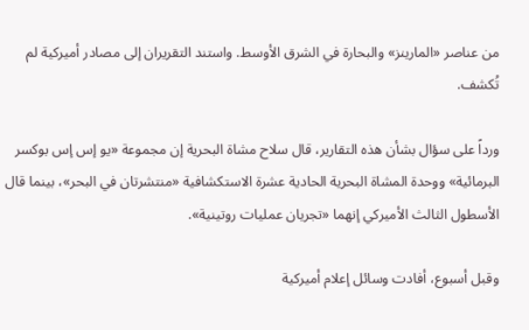من عناصر «المارينز» والبحارة في الشرق الأوسط. واستند التقريران إلى مصادر أميركية لم تُكشف.

ورداً على سؤال بشأن هذه التقارير، قال سلاح مشاة البحرية إن مجموعة «يو إس إس بوكسر البرمائية» ووحدة المشاة البحرية الحادية عشرة الاستكشافية «منتشرتان في البحر»، بينما قال الأسطول الثالث الأميركي إنهما «تجريان عمليات روتينية».

وقبل أسبوع، أفادت وسائل إعلام أميركية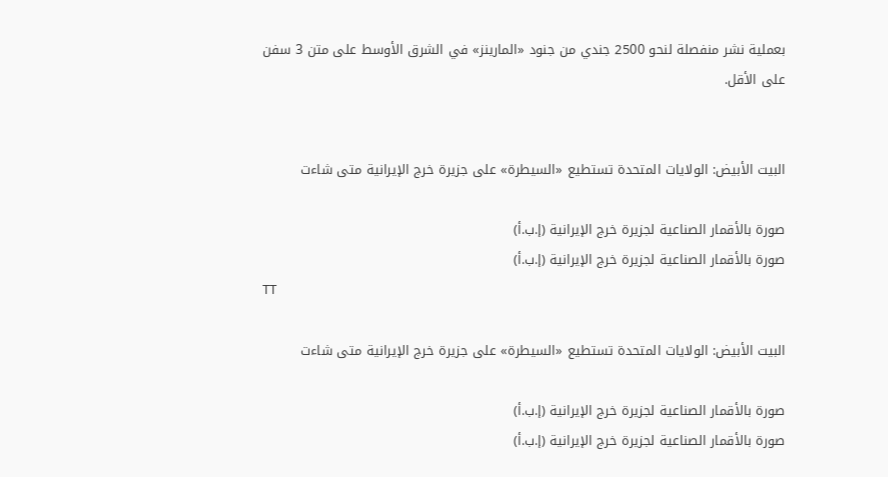بعملية نشر منفصلة لنحو 2500 جندي من جنود «المارينز» في الشرق الأوسط على متن 3 سفن على الأقل.


البيت الأبيض: الولايات المتحدة تستطيع «السيطرة» على جزيرة خرج الإيرانية متى شاءت

صورة بالأقمار الصناعية لجزيرة خرج الإيرانية (إ.ب.أ)
صورة بالأقمار الصناعية لجزيرة خرج الإيرانية (إ.ب.أ)
TT

البيت الأبيض: الولايات المتحدة تستطيع «السيطرة» على جزيرة خرج الإيرانية متى شاءت

صورة بالأقمار الصناعية لجزيرة خرج الإيرانية (إ.ب.أ)
صورة بالأقمار الصناعية لجزيرة خرج الإيرانية (إ.ب.أ)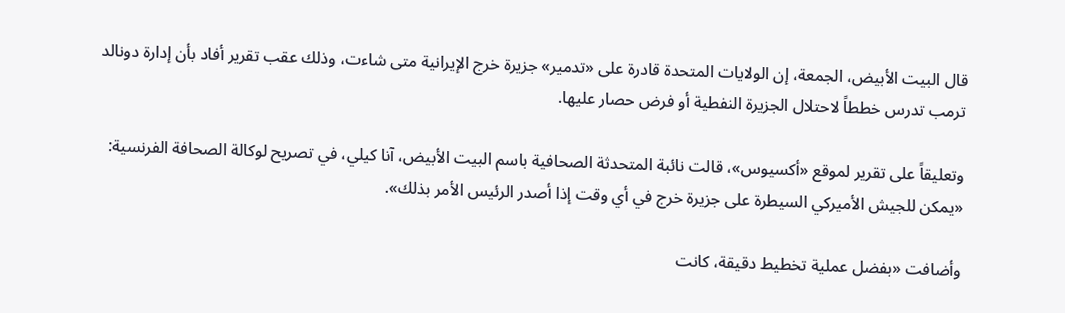قال البيت الأبيض، الجمعة، إن الولايات المتحدة قادرة على «تدمير» جزيرة خرج الإيرانية متى شاءت، وذلك عقب تقرير أفاد بأن إدارة دونالد ترمب تدرس خططاً لاحتلال الجزيرة النفطية أو فرض حصار عليها.

وتعليقاً على تقرير لموقع «أكسيوس»، قالت نائبة المتحدثة الصحافية باسم البيت الأبيض، آنا كيلي، في تصريح لوكالة الصحافة الفرنسية: «يمكن للجيش الأميركي السيطرة على جزيرة خرج في أي وقت إذا أصدر الرئيس الأمر بذلك».

وأضافت «بفضل عملية تخطيط دقيقة، كانت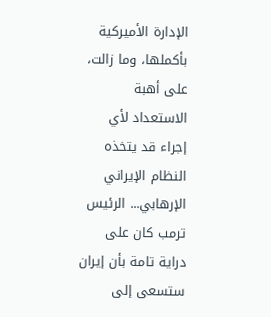الإدارة الأميركية بأكملها، وما زالت، على أهبة الاستعداد لأي إجراء قد يتخذه النظام الإيراني الإرهابي... الرئيس ترمب كان على دراية تامة بأن إيران ستسعى إلى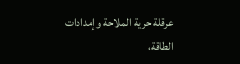عرقلة حرية الملاحة وإمدادات الطاقة،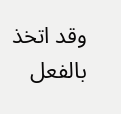وقد اتخذ بالفعل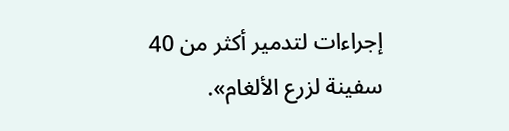إجراءات لتدمير أكثر من 40 سفينة لزرع الألغام».